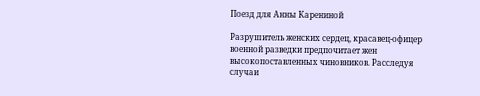Поезд для Анны Карениной

Разрушитель женских сердец, красавец-офицер военной разведки предпочитает жен высокопоставленных чиновников. Расследуя случаи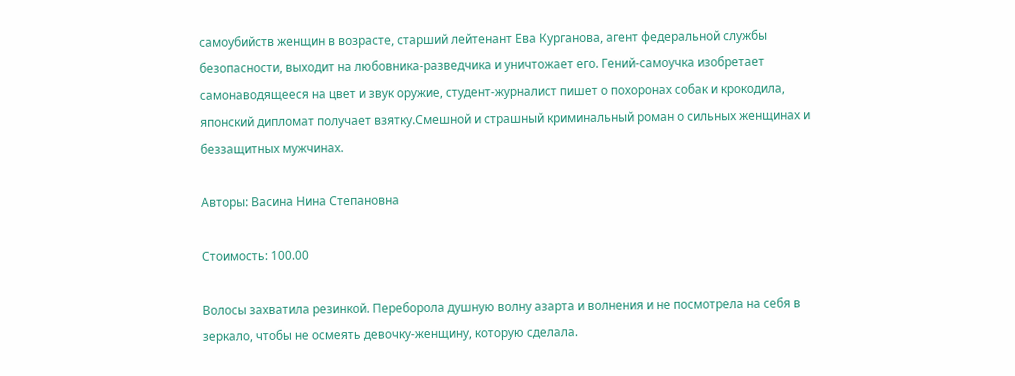самоубийств женщин в возрасте, старший лейтенант Ева Курганова, агент федеральной службы безопасности, выходит на любовника-разведчика и уничтожает его. Гений-самоучка изобретает самонаводящееся на цвет и звук оружие, студент-журналист пишет о похоронах собак и крокодила, японский дипломат получает взятку.Смешной и страшный криминальный роман о сильных женщинах и беззащитных мужчинах.

Авторы: Васина Нина Степановна

Стоимость: 100.00

Волосы захватила резинкой. Переборола душную волну азарта и волнения и не посмотрела на себя в зеркало, чтобы не осмеять девочку-женщину, которую сделала.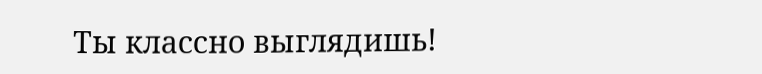Ты классно выглядишь!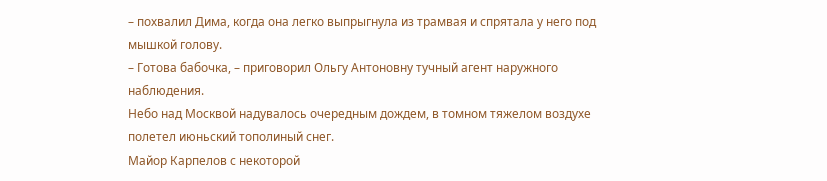– похвалил Дима, когда она легко выпрыгнула из трамвая и спрятала у него под мышкой голову.
– Готова бабочка, – приговорил Ольгу Антоновну тучный агент наружного наблюдения.
Небо над Москвой надувалось очередным дождем, в томном тяжелом воздухе полетел июньский тополиный снег.
Майор Карпелов с некоторой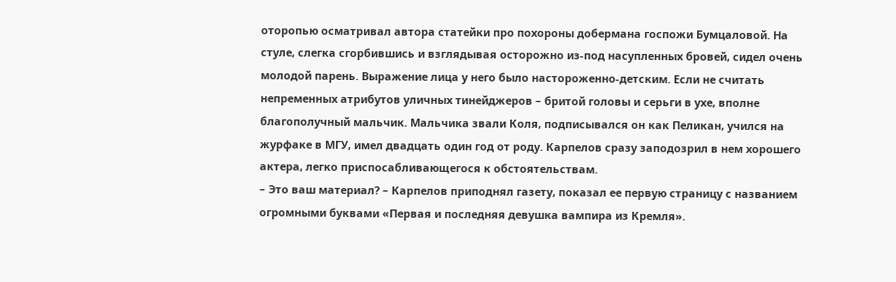оторопью осматривал автора статейки про похороны добермана госпожи Бумцаловой. На стуле, слегка сгорбившись и взглядывая осторожно из-под насупленных бровей, сидел очень молодой парень. Выражение лица у него было настороженно-детским. Если не считать непременных атрибутов уличных тинейджеров – бритой головы и серьги в ухе, вполне благополучный мальчик. Мальчика звали Коля, подписывался он как Пеликан, учился на журфаке в МГУ, имел двадцать один год от роду. Карпелов сразу заподозрил в нем хорошего актера, легко приспосабливающегося к обстоятельствам.
– Это ваш материал? – Карпелов приподнял газету, показал ее первую страницу с названием огромными буквами «Первая и последняя девушка вампира из Кремля».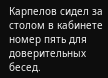Карпелов сидел за столом в кабинете номер пять для доверительных бесед.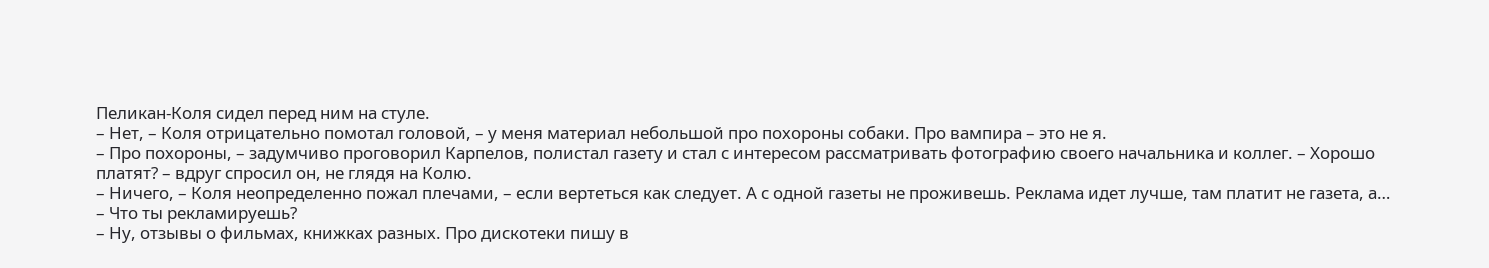Пеликан-Коля сидел перед ним на стуле.
– Нет, – Коля отрицательно помотал головой, – у меня материал небольшой про похороны собаки. Про вампира – это не я.
– Про похороны, – задумчиво проговорил Карпелов, полистал газету и стал с интересом рассматривать фотографию своего начальника и коллег. – Хорошо платят? – вдруг спросил он, не глядя на Колю.
– Ничего, – Коля неопределенно пожал плечами, – если вертеться как следует. А с одной газеты не проживешь. Реклама идет лучше, там платит не газета, а…
– Что ты рекламируешь?
– Ну, отзывы о фильмах, книжках разных. Про дискотеки пишу в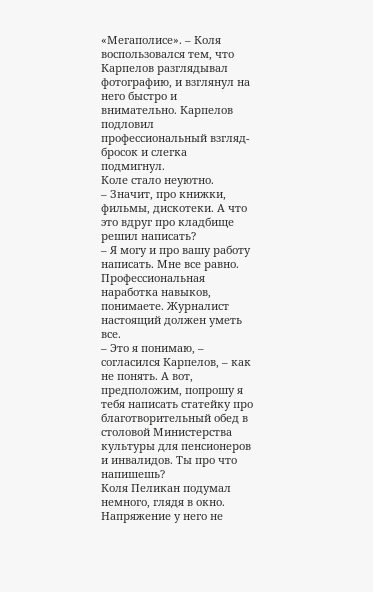«Мегаполисе». – Коля воспользовался тем, что Карпелов разглядывал фотографию, и взглянул на него быстро и внимательно. Карпелов подловил профессиональный взгляд-бросок и слегка подмигнул.
Коле стало неуютно.
– Значит, про книжки, фильмы, дискотеки. А что это вдруг про кладбище решил написать?
– Я могу и про вашу работу написать. Мне все равно. Профессиональная наработка навыков, понимаете. Журналист настоящий должен уметь все.
– Это я понимаю, – согласился Карпелов, – как не понять. А вот, предположим, попрошу я тебя написать статейку про благотворительный обед в столовой Министерства культуры для пенсионеров и инвалидов. Ты про что напишешь?
Коля Пеликан подумал немного, глядя в окно. Напряжение у него не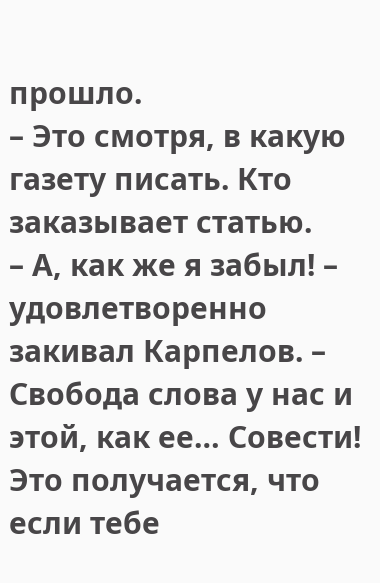прошло.
– Это смотря, в какую газету писать. Кто заказывает статью.
– А, как же я забыл! – удовлетворенно закивал Карпелов. – Свобода слова у нас и этой, как ее… Совести! Это получается, что если тебе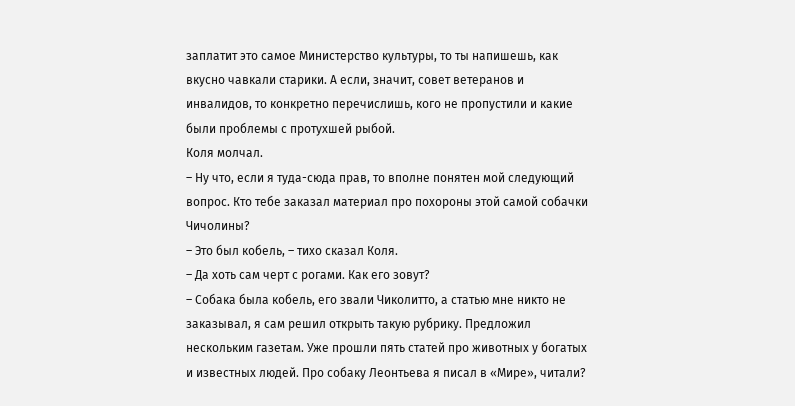заплатит это самое Министерство культуры, то ты напишешь, как вкусно чавкали старики. А если, значит, совет ветеранов и инвалидов, то конкретно перечислишь, кого не пропустили и какие были проблемы с протухшей рыбой.
Коля молчал.
– Ну что, если я туда-сюда прав, то вполне понятен мой следующий вопрос. Кто тебе заказал материал про похороны этой самой собачки Чичолины?
– Это был кобель, – тихо сказал Коля.
– Да хоть сам черт с рогами. Как его зовут?
– Собака была кобель, его звали Чиколитто, а статью мне никто не заказывал, я сам решил открыть такую рубрику. Предложил нескольким газетам. Уже прошли пять статей про животных у богатых и известных людей. Про собаку Леонтьева я писал в «Мире», читали?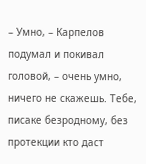– Умно, – Карпелов подумал и покивал головой, – очень умно, ничего не скажешь. Тебе, писаке безродному, без протекции кто даст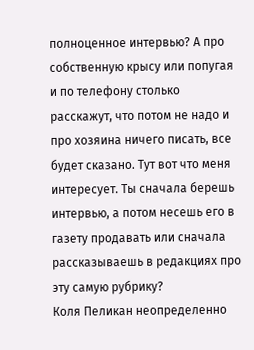полноценное интервью? А про собственную крысу или попугая и по телефону столько расскажут, что потом не надо и про хозяина ничего писать, все будет сказано. Тут вот что меня интересует. Ты сначала берешь интервью, а потом несешь его в газету продавать или сначала рассказываешь в редакциях про эту самую рубрику?
Коля Пеликан неопределенно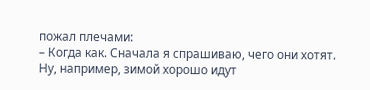пожал плечами:
– Когда как. Сначала я спрашиваю, чего они хотят. Ну, например, зимой хорошо идут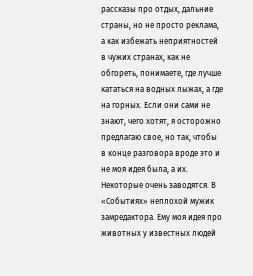рассказы про отдых, дальние страны, но не просто реклама, а как избежать неприятностей в чужих странах, как не обгореть, понимаете, где лучше кататься на водных лыжах, а где на горных. Если они сами не знают, чего хотят, я осторожно предлагаю свое, но так, чтобы в конце разговора вроде это и не моя идея была, а их. Некоторые очень заводятся. В «Событиях» неплохой мужик замредактора. Ему моя идея про животных у известных людей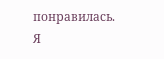понравилась. Я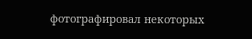фотографировал некоторых